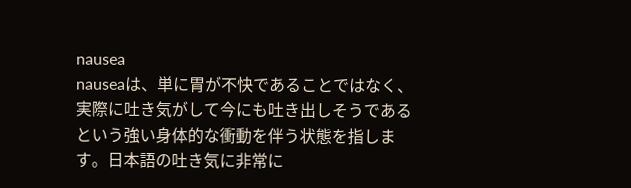nausea
nauseaは、単に胃が不快であることではなく、実際に吐き気がして今にも吐き出しそうであるという強い身体的な衝動を伴う状態を指します。日本語の吐き気に非常に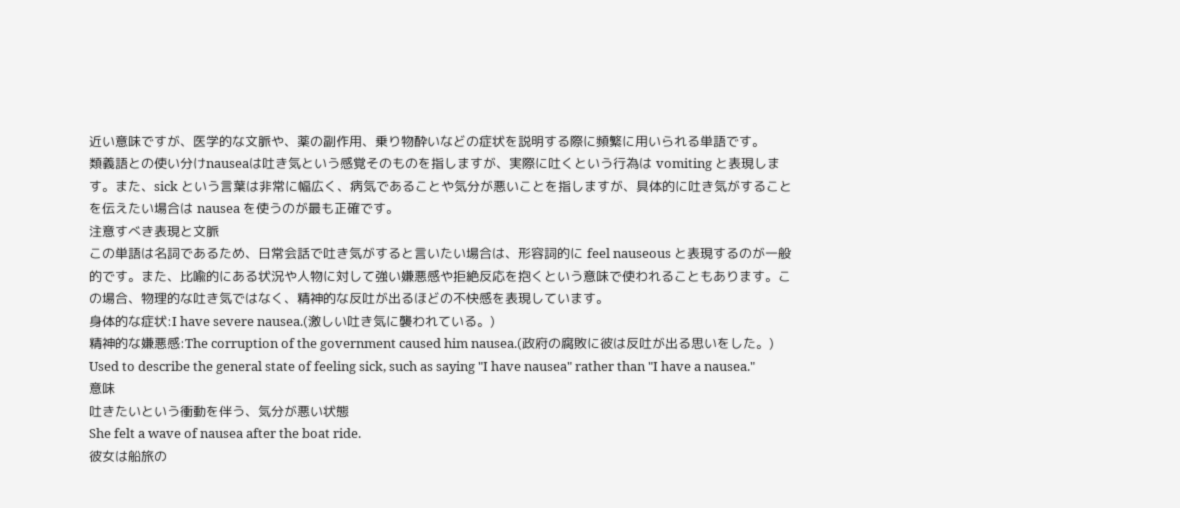近い意味ですが、医学的な文脈や、薬の副作用、乗り物酔いなどの症状を説明する際に頻繁に用いられる単語です。
類義語との使い分けnauseaは吐き気という感覚そのものを指しますが、実際に吐くという行為は vomiting と表現します。また、sick という言葉は非常に幅広く、病気であることや気分が悪いことを指しますが、具体的に吐き気がすることを伝えたい場合は nausea を使うのが最も正確です。
注意すべき表現と文脈
この単語は名詞であるため、日常会話で吐き気がすると言いたい場合は、形容詞的に feel nauseous と表現するのが一般的です。また、比喩的にある状況や人物に対して強い嫌悪感や拒絶反応を抱くという意味で使われることもあります。この場合、物理的な吐き気ではなく、精神的な反吐が出るほどの不快感を表現しています。
身体的な症状:I have severe nausea.(激しい吐き気に襲われている。)
精神的な嫌悪感:The corruption of the government caused him nausea.(政府の腐敗に彼は反吐が出る思いをした。)
Used to describe the general state of feeling sick, such as saying "I have nausea" rather than "I have a nausea."
意味
吐きたいという衝動を伴う、気分が悪い状態
She felt a wave of nausea after the boat ride.
彼女は船旅の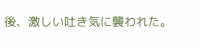後、激しい吐き気に襲われた。